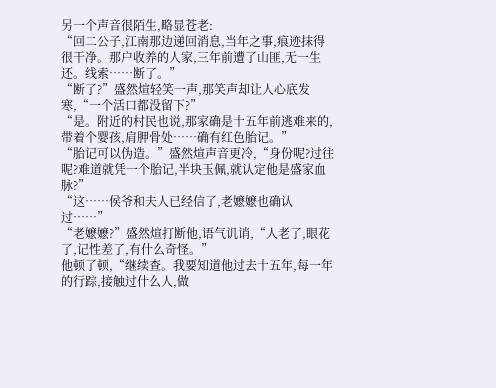另一个声音很陌生,略显苍老:
“回二公子,江南那边递回消息,当年之事,痕迹抹得很干净。那户收养的人家,三年前遭了山匪,无一生还。线索……断了。”
“断了?”盛然煊轻笑一声,那笑声却让人心底发寒,“一个活口都没留下?”
“是。附近的村民也说,那家确是十五年前逃难来的,带着个婴孩,肩胛骨处……确有红色胎记。”
“胎记可以伪造。”盛然煊声音更冷,“身份呢?过往呢?难道就凭一个胎记,半块玉佩,就认定他是盛家血脉?”
“这……侯爷和夫人已经信了,老嬷嬷也确认过……”
“老嬷嬷?”盛然煊打断他,语气讥诮,“人老了,眼花了,记性差了,有什么奇怪。”
他顿了顿,“继续查。我要知道他过去十五年,每一年的行踪,接触过什么人,做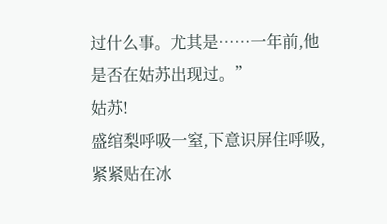过什么事。尤其是……一年前,他是否在姑苏出现过。”
姑苏!
盛绾梨呼吸一窒,下意识屏住呼吸,紧紧贴在冰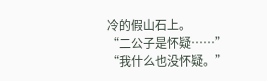冷的假山石上。
“二公子是怀疑……”
“我什么也没怀疑。”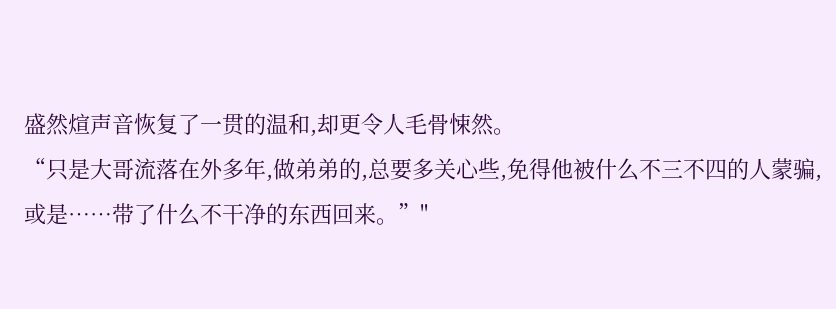盛然煊声音恢复了一贯的温和,却更令人毛骨悚然。
“只是大哥流落在外多年,做弟弟的,总要多关心些,免得他被什么不三不四的人蒙骗,或是……带了什么不干净的东西回来。”"